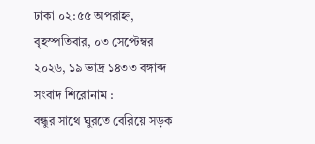ঢাকা ০২:৫৫ অপরাহ্ন, বৃহস্পতিবার, ০৩ সেপ্টেম্বর ২০২৬, ১৯ ভাদ্র ১৪৩৩ বঙ্গাব্দ
সংবাদ শিরোনাম :
বন্ধুর সাথে ঘুরতে বেরিয়ে সড়ক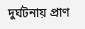দুর্ঘটনায় প্রাণ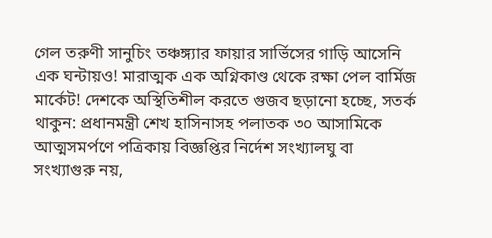গেল তরুণী সানুচিং তঞ্চঙ্গ্যার ফায়ার সার্ভিসের গাড়ি আসেনি এক ঘন্টায়ও! মারাত্মক এক অগ্নিকাণ্ড থেকে রক্ষা পেল বার্মিজ মার্কেট! দেশকে অস্থিতিশীল করতে গুজব ছড়ানো হচ্ছে, সতর্ক থাকুন: প্রধানমন্ত্রী শেখ হাসিনাসহ পলাতক ৩০ আসামিকে আত্মসমর্পণে পত্রিকায় বিজ্ঞপ্তির নির্দেশ সংখ্যালঘু বা সংখ্যাগুরু নয়,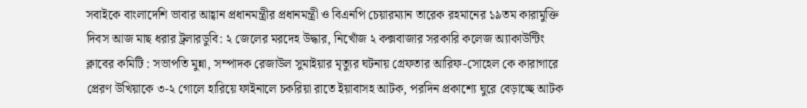সবাইকে বাংলাদেশি ভাবার আহ্বান প্রধানমন্ত্রীর প্রধানমন্ত্রী ও বিএনপি চেয়ারম্যান তারেক রহমানের ১৯তম কারামুক্তি দিবস আজ মাছ ধরার ট্রলারডুবি: ২ জেলের মরদেহ উদ্ধার, নিখোঁজ ২ কক্সবাজার সরকারি কলেজ অ্যাকাউন্টিং ক্লাবের কমিটি : সভাপতি মুন্না, সম্পাদক রেজাউল সুমাইয়ার মৃত্যুর ঘটনায় গ্রেফতার আরিফ-সোহেল কে কারাগারে প্রেরণ উখিয়াকে ৩-২ গোলে হারিয়ে ফাইনালে চকরিয়া রাতে ইয়াবাসহ আটক, পরদিন প্রকাশ্যে ঘুরে বেড়াচ্ছে আটক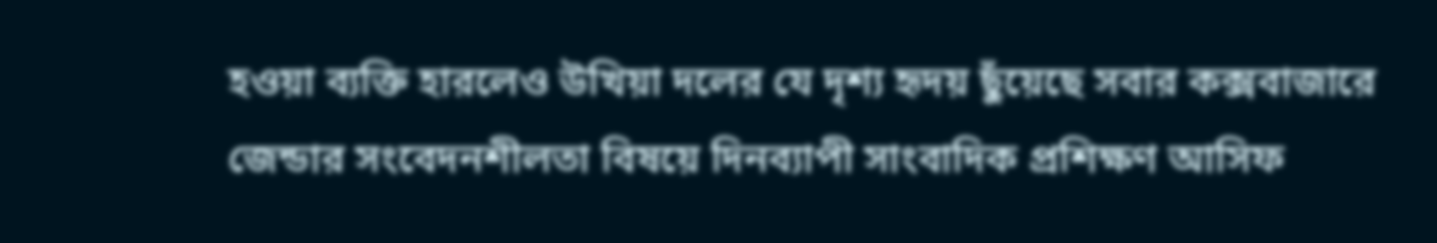হওয়া ব্যক্তি হারলেও উখিয়া দলের যে দৃশ্য হৃদয় ছুঁয়েছে সবার কক্সবাজারে জেন্ডার সংবেদনশীলতা বিষয়ে দিনব্যাপী সাংবাদিক প্রশিক্ষণ আসিফ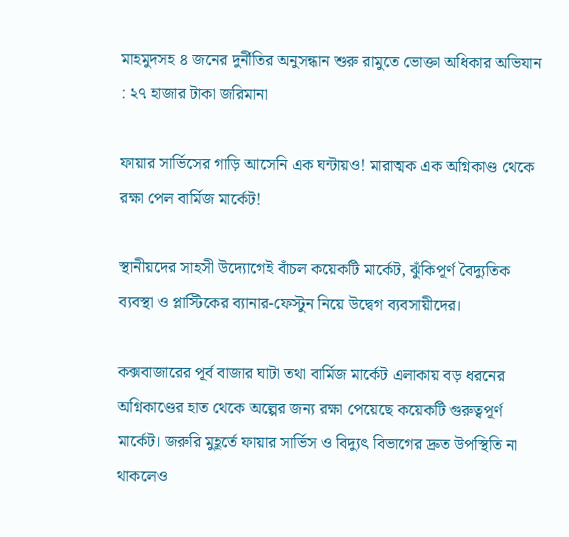মাহমুদসহ ৪ জনের দুর্নীতির অনুসন্ধান শুরু রামুতে ভোক্তা অধিকার অভিযান : ২৭ হাজার টাকা জরিমানা

ফায়ার সার্ভিসের গাড়ি আসেনি এক ঘন্টায়ও! মারাত্মক এক অগ্নিকাণ্ড থেকে রক্ষা পেল বার্মিজ মার্কেট!

স্থানীয়দের সাহসী উদ্যোগেই বাঁচল কয়েকটি মার্কেট, ঝুঁকিপূর্ণ বৈদ্যুতিক ব্যবস্থা ও প্লাস্টিকের ব্যানার-ফেস্টুন নিয়ে উদ্বেগ ব্যবসায়ীদের।

কক্সবাজারের পূর্ব বাজার ঘাটা তথা বার্মিজ মার্কেট এলাকায় বড় ধরনের অগ্নিকাণ্ডের হাত থেকে অল্পের জন্য রক্ষা পেয়েছে কয়েকটি গুরুত্বপূর্ণ মার্কেট। জরুরি মুহূর্তে ফায়ার সার্ভিস ও বিদ্যুৎ বিভাগের দ্রুত উপস্থিতি না থাকলেও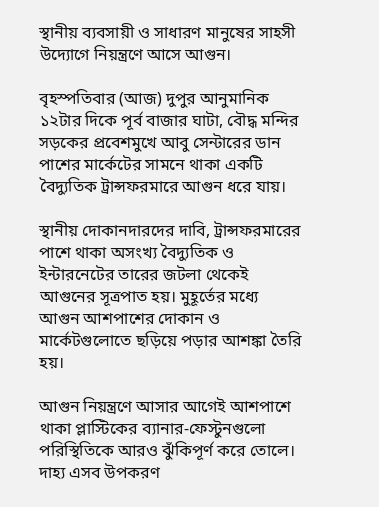স্থানীয় ব্যবসায়ী ও সাধারণ মানুষের সাহসী উদ্যোগে নিয়ন্ত্রণে আসে আগুন।

বৃহস্পতিবার (আজ) দুপুর আনুমানিক ১২টার দিকে পূর্ব বাজার ঘাটা, বৌদ্ধ মন্দির সড়কের প্রবেশমুখে আবু সেন্টারের ডান পাশের মার্কেটের সামনে থাকা একটি বৈদ্যুতিক ট্রান্সফরমারে আগুন ধরে যায়।

স্থানীয় দোকানদারদের দাবি, ট্রান্সফরমারের পাশে থাকা অসংখ্য বৈদ্যুতিক ও ইন্টারনেটের তারের জটলা থেকেই আগুনের সূত্রপাত হয়। মুহূর্তের মধ্যে আগুন আশপাশের দোকান ও মার্কেটগুলোতে ছড়িয়ে পড়ার আশঙ্কা তৈরি হয়।

আগুন নিয়ন্ত্রণে আসার আগেই আশপাশে থাকা প্লাস্টিকের ব্যানার-ফেস্টুনগুলো পরিস্থিতিকে আরও ঝুঁকিপূর্ণ করে তোলে। দাহ্য এসব উপকরণ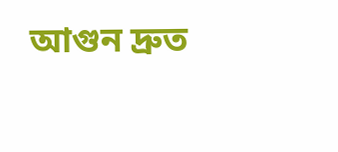আগুন দ্রুত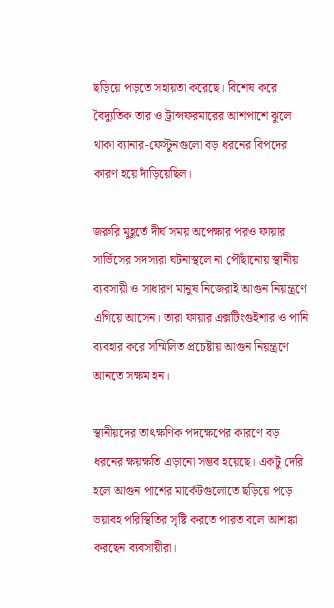ছড়িয়ে পড়তে সহায়তা করেছে। বিশেষ করে বৈদ্যুতিক তার ও ট্রান্সফরমারের আশপাশে ঝুলে থাকা ব্যানার-ফেস্টুনগুলো বড় ধরনের বিপদের কারণ হয়ে দাঁড়িয়েছিল।

জরুরি মুহূর্তে দীর্ঘ সময় অপেক্ষার পরও ফায়ার সার্ভিসের সদস্যরা ঘটনাস্থলে না পৌঁছানোয় স্থানীয় ব্যবসায়ী ও সাধারণ মানুষ নিজেরাই আগুন নিয়ন্ত্রণে এগিয়ে আসেন। তারা ফায়ার এক্সটিংগুইশার ও পানি ব্যবহার করে সম্মিলিত প্রচেষ্টায় আগুন নিয়ন্ত্রণে আনতে সক্ষম হন।

স্থানীয়দের তাৎক্ষণিক পদক্ষেপের কারণে বড় ধরনের ক্ষয়ক্ষতি এড়ানো সম্ভব হয়েছে। একটু দেরি হলে আগুন পাশের মার্কেটগুলোতে ছড়িয়ে পড়ে ভয়াবহ পরিস্থিতির সৃষ্টি করতে পারত বলে আশঙ্কা করছেন ব্যবসায়ীরা।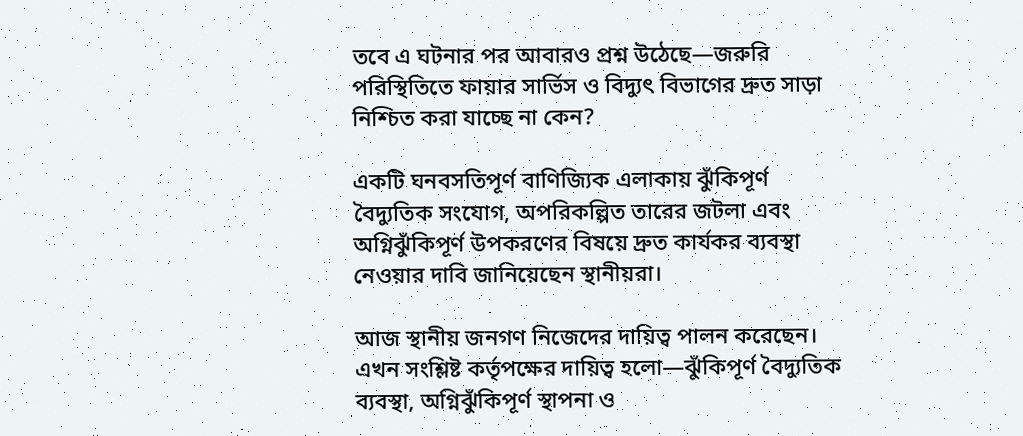তবে এ ঘটনার পর আবারও প্রশ্ন উঠেছে—জরুরি পরিস্থিতিতে ফায়ার সার্ভিস ও বিদ্যুৎ বিভাগের দ্রুত সাড়া নিশ্চিত করা যাচ্ছে না কেন?

একটি ঘনবসতিপূর্ণ বাণিজ্যিক এলাকায় ঝুঁকিপূর্ণ বৈদ্যুতিক সংযোগ, অপরিকল্পিত তারের জটলা এবং অগ্নিঝুঁকিপূর্ণ উপকরণের বিষয়ে দ্রুত কার্যকর ব্যবস্থা নেওয়ার দাবি জানিয়েছেন স্থানীয়রা।

আজ স্থানীয় জনগণ নিজেদের দায়িত্ব পালন করেছেন। এখন সংশ্লিষ্ট কর্তৃপক্ষের দায়িত্ব হলো—ঝুঁকিপূর্ণ বৈদ্যুতিক ব্যবস্থা, অগ্নিঝুঁকিপূর্ণ স্থাপনা ও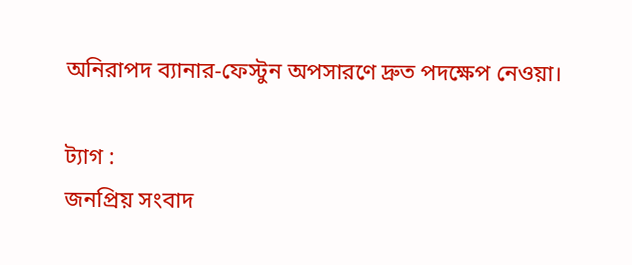অনিরাপদ ব্যানার-ফেস্টুন অপসারণে দ্রুত পদক্ষেপ নেওয়া।

ট্যাগ :
জনপ্রিয় সংবাদ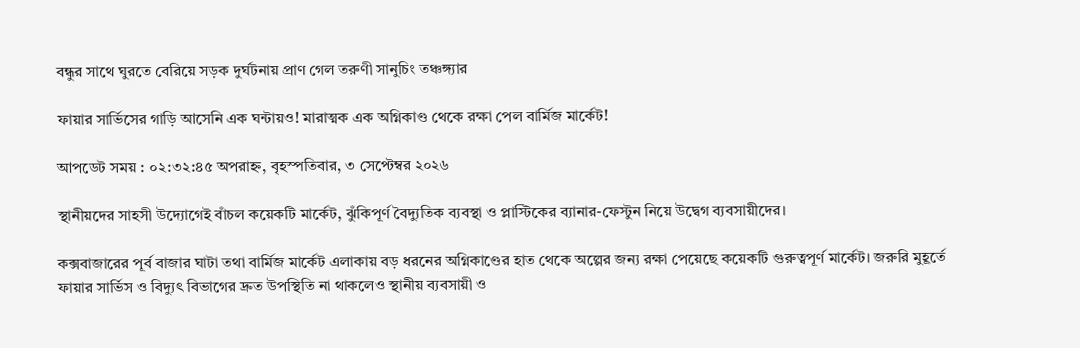বন্ধুর সাথে ঘুরতে বেরিয়ে সড়ক দুর্ঘটনায় প্রাণ গেল তরুণী সানুচিং তঞ্চঙ্গ্যার

ফায়ার সার্ভিসের গাড়ি আসেনি এক ঘন্টায়ও! মারাত্মক এক অগ্নিকাণ্ড থেকে রক্ষা পেল বার্মিজ মার্কেট!

আপডেট সময় : ০২:৩২:৪৫ অপরাহ্ন, বৃহস্পতিবার, ৩ সেপ্টেম্বর ২০২৬

স্থানীয়দের সাহসী উদ্যোগেই বাঁচল কয়েকটি মার্কেট, ঝুঁকিপূর্ণ বৈদ্যুতিক ব্যবস্থা ও প্লাস্টিকের ব্যানার-ফেস্টুন নিয়ে উদ্বেগ ব্যবসায়ীদের।

কক্সবাজারের পূর্ব বাজার ঘাটা তথা বার্মিজ মার্কেট এলাকায় বড় ধরনের অগ্নিকাণ্ডের হাত থেকে অল্পের জন্য রক্ষা পেয়েছে কয়েকটি গুরুত্বপূর্ণ মার্কেট। জরুরি মুহূর্তে ফায়ার সার্ভিস ও বিদ্যুৎ বিভাগের দ্রুত উপস্থিতি না থাকলেও স্থানীয় ব্যবসায়ী ও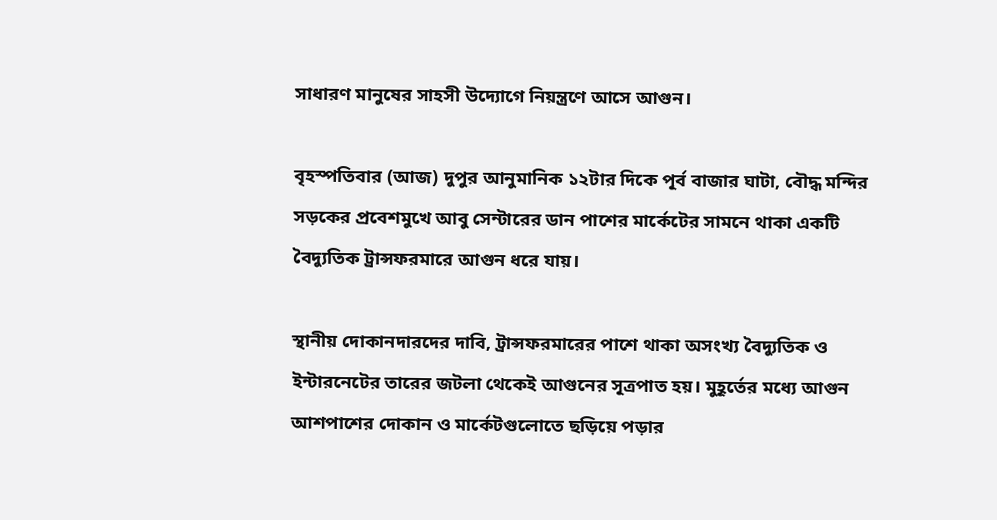সাধারণ মানুষের সাহসী উদ্যোগে নিয়ন্ত্রণে আসে আগুন।

বৃহস্পতিবার (আজ) দুপুর আনুমানিক ১২টার দিকে পূর্ব বাজার ঘাটা, বৌদ্ধ মন্দির সড়কের প্রবেশমুখে আবু সেন্টারের ডান পাশের মার্কেটের সামনে থাকা একটি বৈদ্যুতিক ট্রান্সফরমারে আগুন ধরে যায়।

স্থানীয় দোকানদারদের দাবি, ট্রান্সফরমারের পাশে থাকা অসংখ্য বৈদ্যুতিক ও ইন্টারনেটের তারের জটলা থেকেই আগুনের সূত্রপাত হয়। মুহূর্তের মধ্যে আগুন আশপাশের দোকান ও মার্কেটগুলোতে ছড়িয়ে পড়ার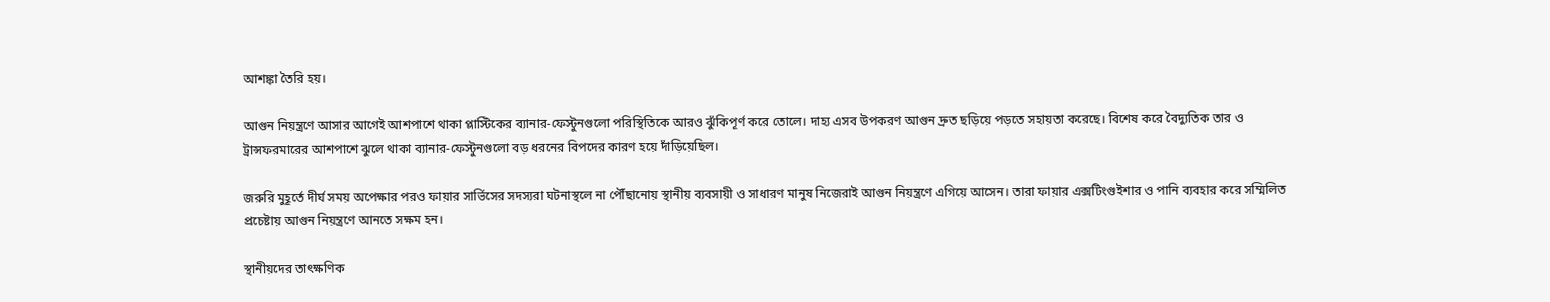আশঙ্কা তৈরি হয়।

আগুন নিয়ন্ত্রণে আসার আগেই আশপাশে থাকা প্লাস্টিকের ব্যানার-ফেস্টুনগুলো পরিস্থিতিকে আরও ঝুঁকিপূর্ণ করে তোলে। দাহ্য এসব উপকরণ আগুন দ্রুত ছড়িয়ে পড়তে সহায়তা করেছে। বিশেষ করে বৈদ্যুতিক তার ও ট্রান্সফরমারের আশপাশে ঝুলে থাকা ব্যানার-ফেস্টুনগুলো বড় ধরনের বিপদের কারণ হয়ে দাঁড়িয়েছিল।

জরুরি মুহূর্তে দীর্ঘ সময় অপেক্ষার পরও ফায়ার সার্ভিসের সদস্যরা ঘটনাস্থলে না পৌঁছানোয় স্থানীয় ব্যবসায়ী ও সাধারণ মানুষ নিজেরাই আগুন নিয়ন্ত্রণে এগিয়ে আসেন। তারা ফায়ার এক্সটিংগুইশার ও পানি ব্যবহার করে সম্মিলিত প্রচেষ্টায় আগুন নিয়ন্ত্রণে আনতে সক্ষম হন।

স্থানীয়দের তাৎক্ষণিক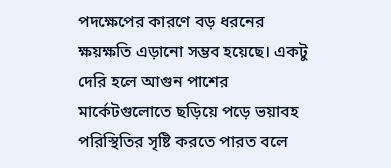পদক্ষেপের কারণে বড় ধরনের ক্ষয়ক্ষতি এড়ানো সম্ভব হয়েছে। একটু দেরি হলে আগুন পাশের মার্কেটগুলোতে ছড়িয়ে পড়ে ভয়াবহ পরিস্থিতির সৃষ্টি করতে পারত বলে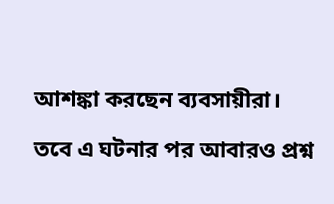আশঙ্কা করছেন ব্যবসায়ীরা।

তবে এ ঘটনার পর আবারও প্রশ্ন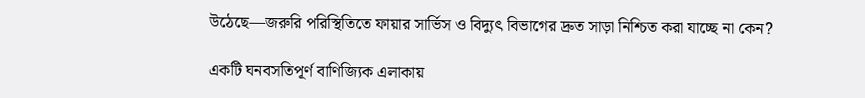উঠেছে—জরুরি পরিস্থিতিতে ফায়ার সার্ভিস ও বিদ্যুৎ বিভাগের দ্রুত সাড়া নিশ্চিত করা যাচ্ছে না কেন?

একটি ঘনবসতিপূর্ণ বাণিজ্যিক এলাকায়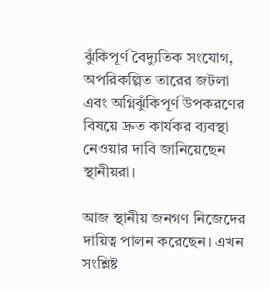ঝুঁকিপূর্ণ বৈদ্যুতিক সংযোগ, অপরিকল্পিত তারের জটলা এবং অগ্নিঝুঁকিপূর্ণ উপকরণের বিষয়ে দ্রুত কার্যকর ব্যবস্থা নেওয়ার দাবি জানিয়েছেন স্থানীয়রা।

আজ স্থানীয় জনগণ নিজেদের দায়িত্ব পালন করেছেন। এখন সংশ্লিষ্ট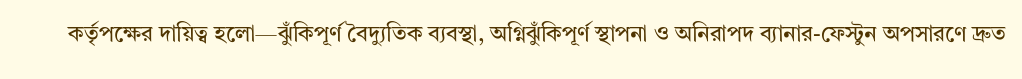কর্তৃপক্ষের দায়িত্ব হলো—ঝুঁকিপূর্ণ বৈদ্যুতিক ব্যবস্থা, অগ্নিঝুঁকিপূর্ণ স্থাপনা ও অনিরাপদ ব্যানার-ফেস্টুন অপসারণে দ্রুত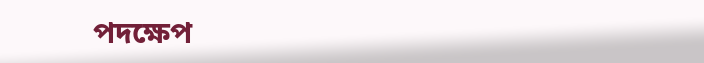পদক্ষেপ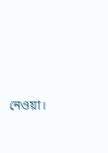নেওয়া।